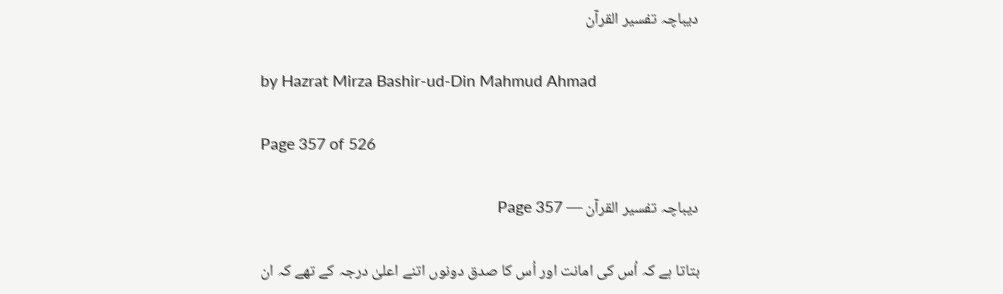دیباچہ تفسیر القرآن

by Hazrat Mirza Bashir-ud-Din Mahmud Ahmad

Page 357 of 526

دیباچہ تفسیر القرآن — Page 357

بتاتا ہے کہ اُس کی امانت اور اُس کا صدق دونوں اتنے اعلیٰ درجہ کے تھے کہ ان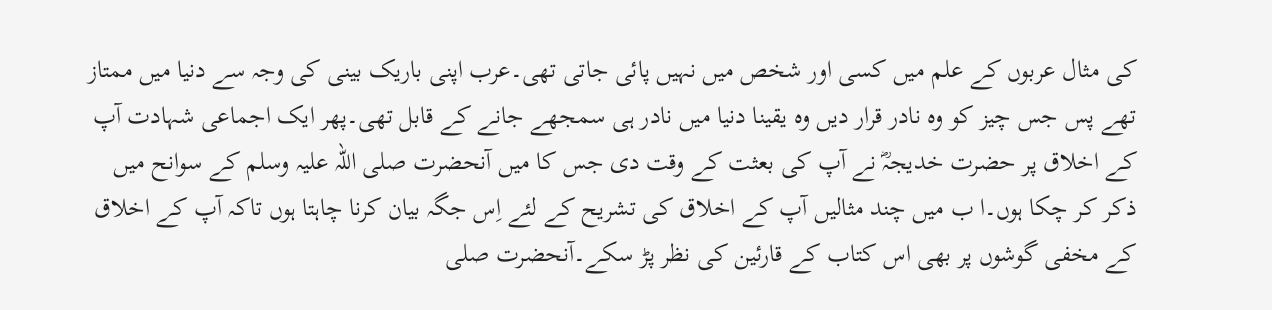کی مثال عربوں کے علم میں کسی اور شخص میں نہیں پائی جاتی تھی۔عرب اپنی باریک بینی کی وجہ سے دنیا میں ممتاز تھے پس جس چیز کو وہ نادر قرار دیں وہ یقینا دنیا میں نادر ہی سمجھے جانے کے قابل تھی۔پھر ایک اجماعی شہادت آپ کے اخلاق پر حضرت خدیجہؓ نے آپ کی بعثت کے وقت دی جس کا میں آنحضرت صلی اللہ علیہ وسلم کے سوانح میں ذکر کر چکا ہوں۔ا ب میں چند مثالیں آپ کے اخلاق کی تشریح کے لئے اِس جگہ بیان کرنا چاہتا ہوں تاکہ آپ کے اخلاق کے مخفی گوشوں پر بھی اس کتاب کے قارئین کی نظر پڑ سکے۔آنحضرت صلى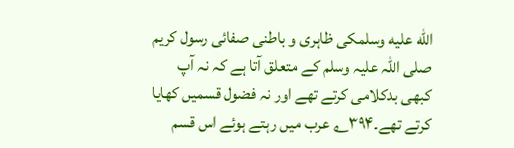الله عليه وسلمکی ظاہری و باطنی صفائی رسول کریم صلی اللہ علیہ وسلم کے متعلق آتا ہے کہ نہ آپ کبھی بدکلامی کرتے تھے اور نہ فضول قسمیں کھایا کرتے تھے۔۳۹۴؎ عرب میں رہتے ہوئے اس قسم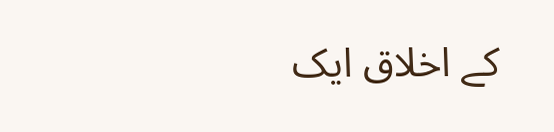کے اخلاق ایک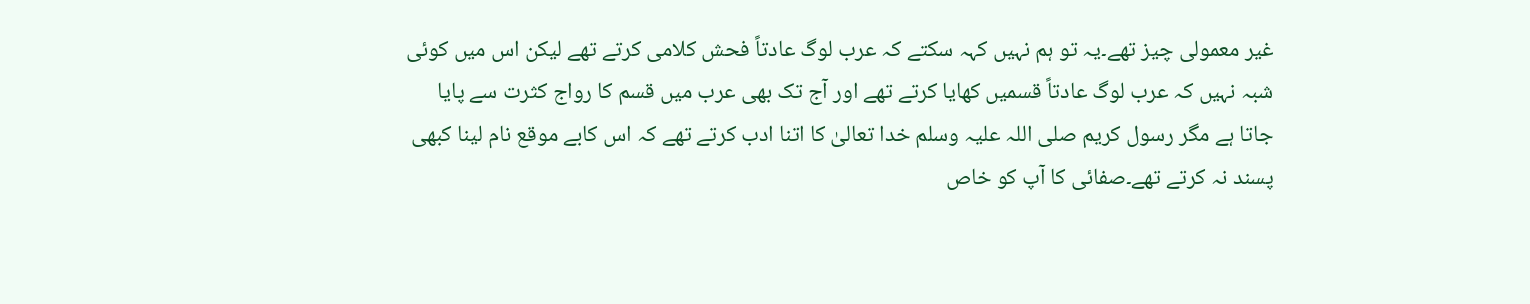غیر معمولی چیز تھے۔یہ تو ہم نہیں کہہ سکتے کہ عرب لوگ عادتاً فحش کلامی کرتے تھے لیکن اس میں کوئی شبہ نہیں کہ عرب لوگ عادتاً قسمیں کھایا کرتے تھے اور آج تک بھی عرب میں قسم کا رواج کثرت سے پایا جاتا ہے مگر رسول کریم صلی اللہ علیہ وسلم خدا تعالیٰ کا اتنا ادب کرتے تھے کہ اس کابے موقع نام لینا کبھی پسند نہ کرتے تھے۔صفائی کا آپ کو خاص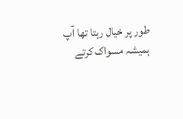طور پر خیال رہتا تھا آپ ہمیشہ مسواک کرتے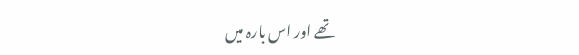تھے اور اس بارہ میں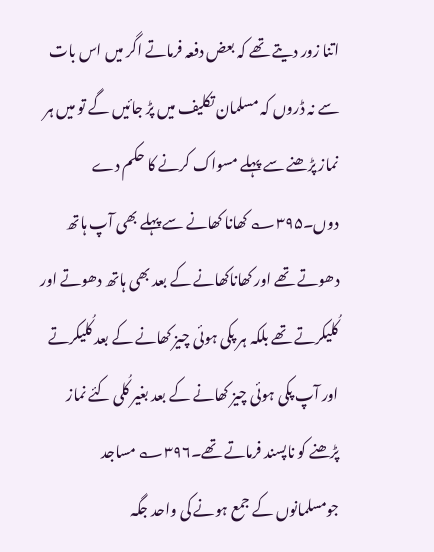اتنا زور دیتے تھے کہ بعض دفعہ فرماتے اگر میں اس بات سے نہ ڈروں کہ مسلمان تکلیف میں پڑ جائیں گے تو میں ہر نماز پڑھنے سے پہلے مسواک کرنے کا حکم دے دوں۔۳۹۵؎ کھانا کھانے سے پہلے بھی آپ ہاتھ دھوتے تھے اور کھاناکھانے کے بعد بھی ہاتھ دھوتے اور کُلیکرتے تھے بلکہ ہر پکی ہوئی چیز کھانے کے بعد کُلیکرتے اور آپ پکی ہوئی چیز کھانے کے بعد بغیر کُلی کئے نماز پڑھنے کو ناپسند فرماتے تھے۔۳۹۶؎ مساجد جومسلمانوں کے جمع ہونے کی واحد جگہ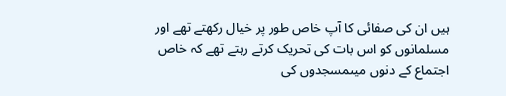ہیں ان کی صفائی کا آپ خاص طور پر خیال رکھتے تھے اور مسلمانوں کو اس بات کی تحریک کرتے رہتے تھے کہ خاص اجتماع کے دنوں میںمسجدوں کی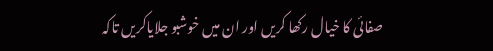صفائی کا خیال رکھا کریں اور ان میں خوشبو جلایاکریں تاکہ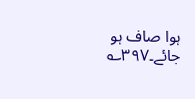ہوا صاف ہو جائے۔۳۹۷؎